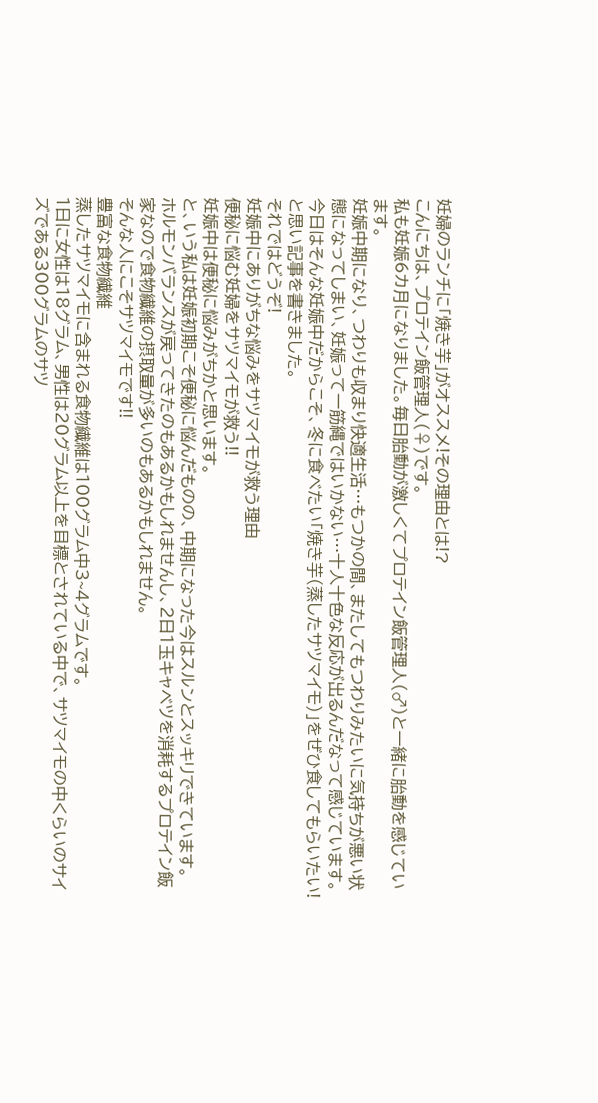妊婦のランチに「焼き芋」がオススメ!その理由とは!?
こんにちは、プロテイン飯管理人(♀)です。
私も妊娠6カ月になりました。毎日胎動が激しくてプロテイン飯管理人(♂)と一緒に胎動を感じています。
妊娠中期になり、つわりも収まり快適生活…もつかの間、またしてもつわりみたいに気持ちが悪い状態になってしまい、妊娠って一筋縄ではいかない…十人十色な反応が出るんだなって感じています。
今日はそんな妊娠中だからこそ、冬に食べたい「焼き芋(蒸したサツマイモ)」をぜひ食してもらいたい!と思い記事を書きました。
それではどうぞ!
妊娠中にありがちな悩みをサツマイモが救う理由
便秘に悩む妊婦をサツマイモが救う!!
妊娠中は便秘に悩みがちかと思います。
と、いう私は妊娠初期こそ便秘に悩んだものの、中期になった今はスルンとスッキリできています。
ホルモンバランスが戻ってきたのもあるかもしれませんし、2日1玉キャベツを消耗するプロテイン飯家なので食物繊維の摂取量が多いのもあるかもしれません。
そんな人にこそサツマイモです!!
豊富な食物繊維
蒸したサツマイモに含まれる食物繊維は100グラム中3~4グラムです。
1日に女性は18グラム、男性は20グラム以上を目標とされている中で、サツマイモの中くらいのサイズである300グラムのサツ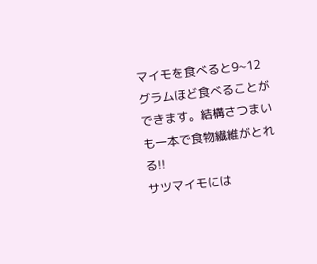マイモを食べると9~12グラムほど食べることができます。結構さつまいも一本で食物繊維がとれる!!
サツマイモには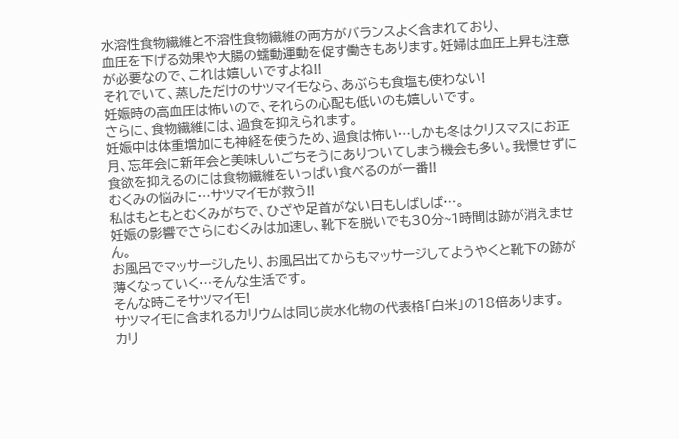水溶性食物繊維と不溶性食物繊維の両方がバランスよく含まれており、
血圧を下げる効果や大腸の蠕動運動を促す働きもあります。妊婦は血圧上昇も注意が必要なので、これは嬉しいですよね!!
それでいて、蒸しただけのサツマイモなら、あぶらも食塩も使わない!
妊娠時の高血圧は怖いので、それらの心配も低いのも嬉しいです。
さらに、食物繊維には、過食を抑えられます。
妊娠中は体重増加にも神経を使うため、過食は怖い…しかも冬はクリスマスにお正月、忘年会に新年会と美味しいごちそうにありついてしまう機会も多い。我慢せずに食欲を抑えるのには食物繊維をいっぱい食べるのが一番!!
むくみの悩みに…サツマイモが救う!!
私はもともとむくみがちで、ひざや足首がない日もしばしば…。
妊娠の影響でさらにむくみは加速し、靴下を脱いでも30分~1時間は跡が消えません。
お風呂でマッサージしたり、お風呂出てからもマッサージしてようやくと靴下の跡が薄くなっていく…そんな生活です。
そんな時こそサツマイモ!
サツマイモに含まれるカリウムは同じ炭水化物の代表格「白米」の18倍あります。
カリ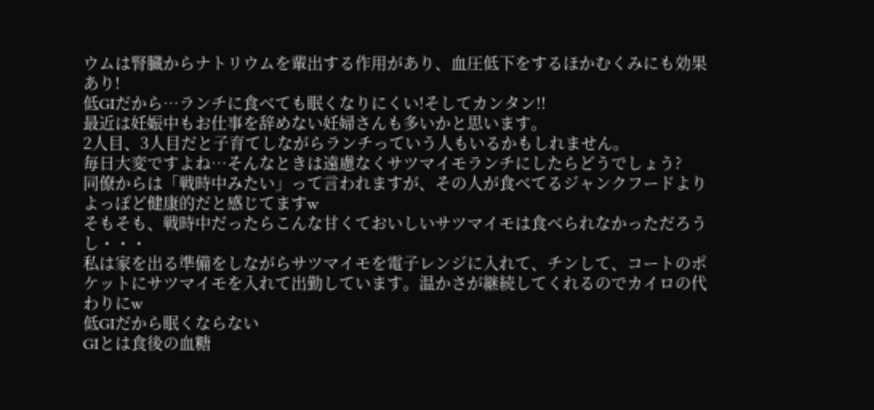ウムは腎臓からナトリウムを輩出する作用があり、血圧低下をするほかむくみにも効果あり!
低GIだから…ランチに食べても眠くなりにくい!そしてカンタン!!
最近は妊娠中もお仕事を辞めない妊婦さんも多いかと思います。
2人目、3人目だと子育てしながらランチっていう人もいるかもしれません。
毎日大変ですよね…そんなときは遠慮なくサツマイモランチにしたらどうでしょう?
同僚からは「戦時中みたい」って言われますが、その人が食べてるジャンクフードよりよっぽど健康的だと感じてますw
そもそも、戦時中だったらこんな甘くておいしいサツマイモは食べられなかっただろうし・・・
私は家を出る準備をしながらサツマイモを電子レンジに入れて、チンして、コートのポケットにサツマイモを入れて出勤しています。温かさが継続してくれるのでカイロの代わりにw
低GIだから眠くならない
GIとは食後の血糖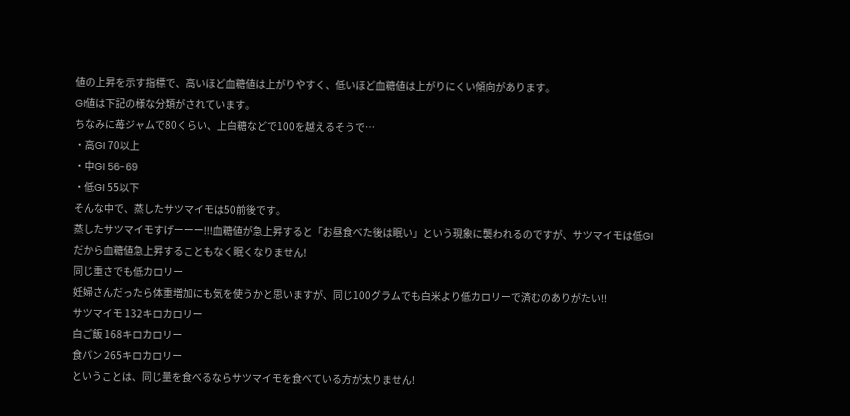値の上昇を示す指標で、高いほど血糖値は上がりやすく、低いほど血糖値は上がりにくい傾向があります。
GI値は下記の様な分類がされています。
ちなみに苺ジャムで80くらい、上白糖などで100を越えるそうで…
・高GI 70以上
・中GI 56-69
・低GI 55以下
そんな中で、蒸したサツマイモは50前後です。
蒸したサツマイモすげーーー!!!血糖値が急上昇すると「お昼食べた後は眠い」という現象に襲われるのですが、サツマイモは低GIだから血糖値急上昇することもなく眠くなりません!
同じ重さでも低カロリー
妊婦さんだったら体重増加にも気を使うかと思いますが、同じ100グラムでも白米より低カロリーで済むのありがたい!!
サツマイモ 132キロカロリー
白ご飯 168キロカロリー
食パン 265キロカロリー
ということは、同じ量を食べるならサツマイモを食べている方が太りません!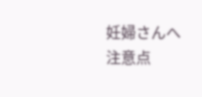妊婦さんへ注意点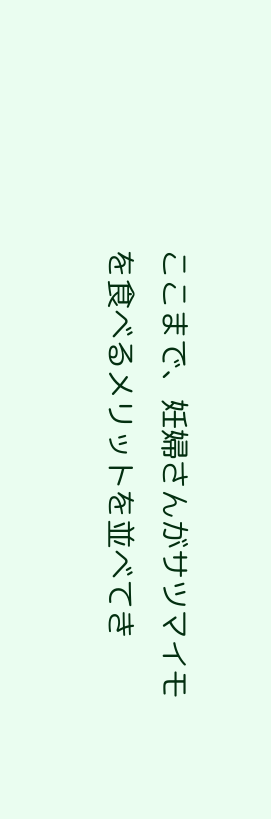ここまで、妊婦さんがサツマイモを食べるメリットを並べてき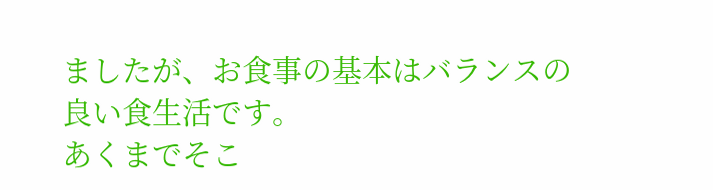ましたが、お食事の基本はバランスの良い食生活です。
あくまでそこ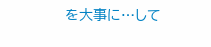を大事に…して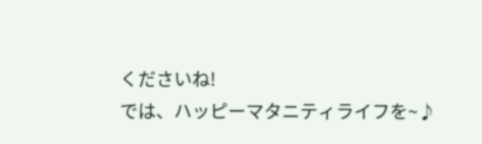くださいね!
では、ハッピーマタニティライフを~♪